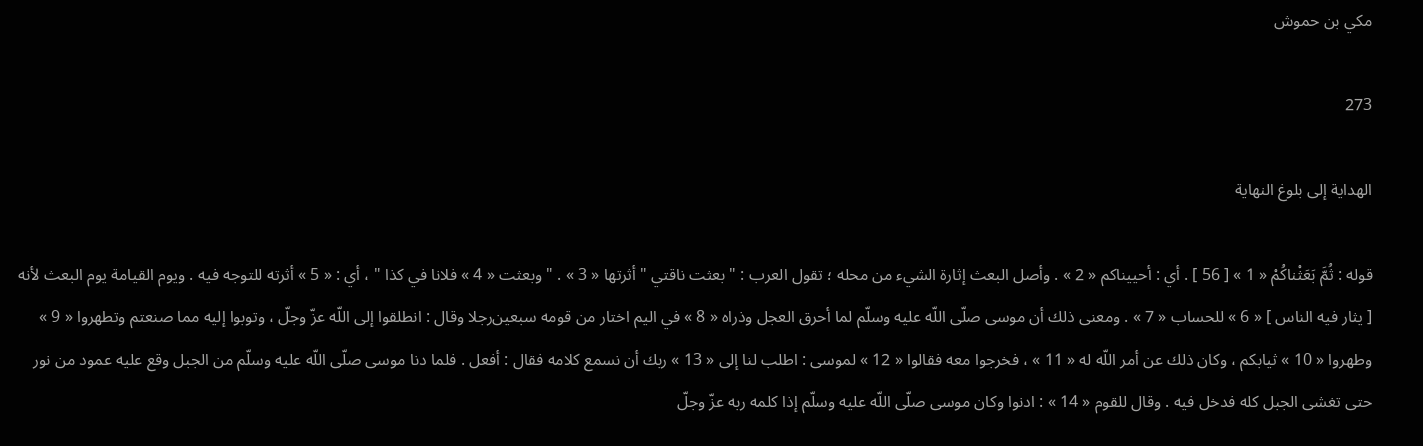مكي بن حموش

273

الهداية إلى بلوغ النهاية

قوله : ثُمَّ بَعَثْناكُمْ « 1 » [ 56 ] . أي : أحييناكم « 2 » . وأصل البعث إثارة الشيء من محله ؛ تقول العرب : " بعثت ناقتي " أثرتها « 3 » . " وبعثت « 4 » فلانا في كذا " ، أي : « 5 » أثرته للتوجه فيه . ويوم القيامة يوم البعث لأنه [ يثار فيه الناس ] « 6 » للحساب « 7 » . ومعنى ذلك أن موسى صلّى اللّه عليه وسلّم لما أحرق العجل وذراه « 8 » في اليم اختار من قومه سبعين‌رجلا وقال : انطلقوا إلى اللّه عزّ وجلّ ، وتوبوا إليه مما صنعتم وتطهروا « 9 » وطهروا « 10 » ثيابكم ، وكان ذلك عن أمر اللّه له « 11 » ، فخرجوا معه فقالوا « 12 » لموسى : اطلب لنا إلى « 13 » ربك أن نسمع كلامه فقال : أفعل . فلما دنا موسى صلّى اللّه عليه وسلّم من الجبل وقع عليه عمود من نور حتى تغشى الجبل كله فدخل فيه . وقال للقوم « 14 » : ادنوا وكان موسى صلّى اللّه عليه وسلّم إذا كلمه ربه عزّ وجلّ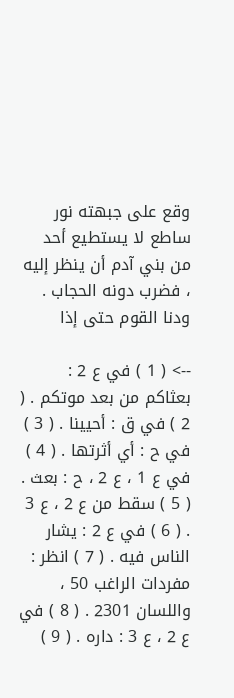وقع على جبهته نور ساطع لا يستطيع أحد من بني آدم أن ينظر إليه ، فضرب دونه الحجاب . ودنا القوم حتى إذا

--> ( 1 ) في ع 2 : بعثاكم من بعد موتكم . ( 2 ) في ق : أحيينا . ( 3 ) في ح : أي أثرتها . ( 4 ) في ع 1 ، ع 2 ، ح : بعث . ( 5 ) سقط من ع 2 ، ع 3 . ( 6 ) في ع 2 : يشار الناس فيه . ( 7 ) انظر : مفردات الراغب 50 ، واللسان 2301 . ( 8 ) في ع 2 ، ع 3 : داره . ( 9 )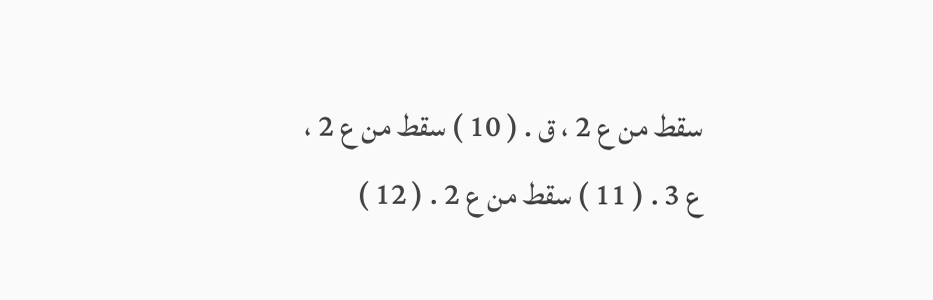سقط من ع 2 ، ق . ( 10 ) سقط من ع 2 ، ع 3 . ( 11 ) سقط من ع 2 . ( 12 )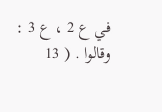في ع 2 ، ع 3 : وقالوا . ( 13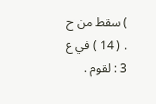) سقط من ح . ( 14 ) في ع 3 : لقوم .